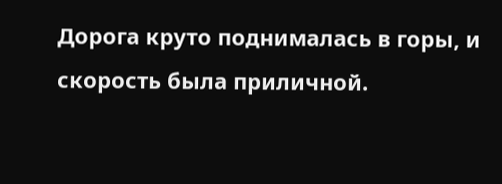Дорога круто поднималась в горы, и скорость была приличной.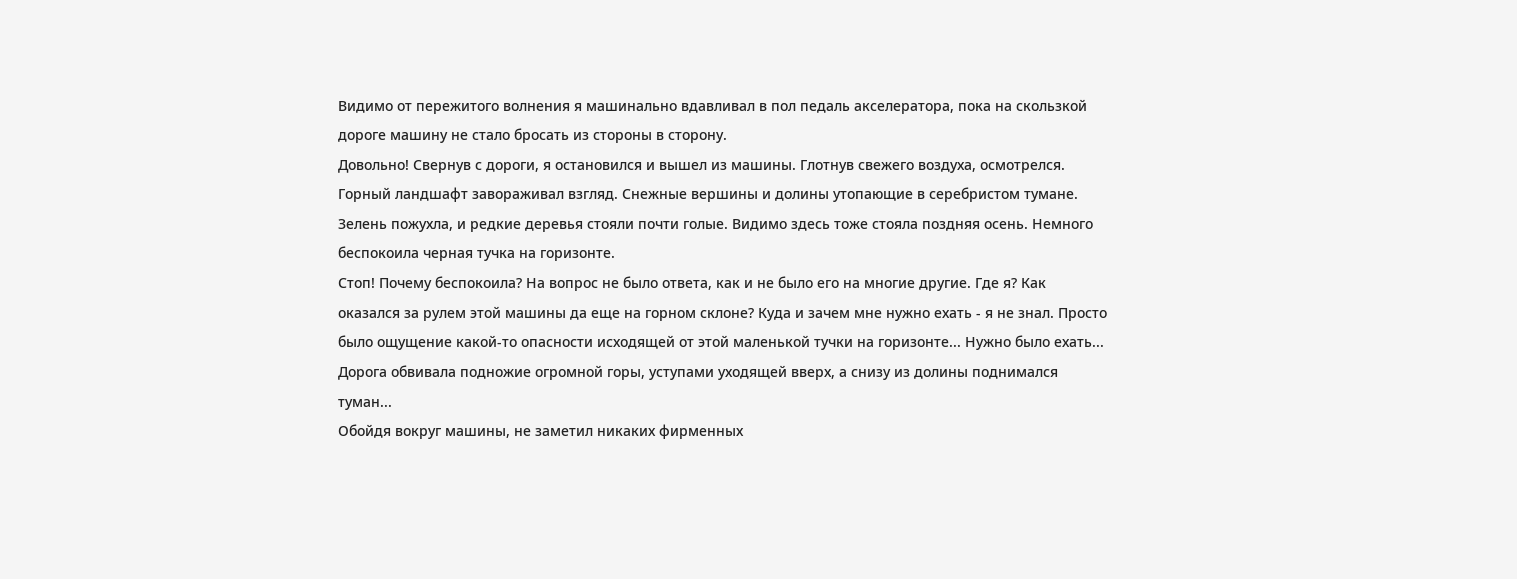Видимо от пережитого волнения я машинально вдавливал в пол педаль акселератора, пока на скользкой дороге машину не стало бросать из стороны в сторону.
Довольно! Свернув с дороги, я остановился и вышел из машины. Глотнув свежего воздуха, осмотрелся. Горный ландшафт завораживал взгляд. Снежные вершины и долины утопающие в серебристом тумане. Зелень пожухла, и редкие деревья стояли почти голые. Видимо здесь тоже стояла поздняя осень. Немного беспокоила черная тучка на горизонте.
Стоп! Почему беспокоила? На вопрос не было ответа, как и не было его на многие другие. Где я? Как оказался за рулем этой машины да еще на горном склоне? Куда и зачем мне нужно ехать - я не знал. Просто было ощущение какой-то опасности исходящей от этой маленькой тучки на горизонте... Нужно было ехать...
Дорога обвивала подножие огромной горы, уступами уходящей вверх, а снизу из долины поднимался туман...
Обойдя вокруг машины, не заметил никаких фирменных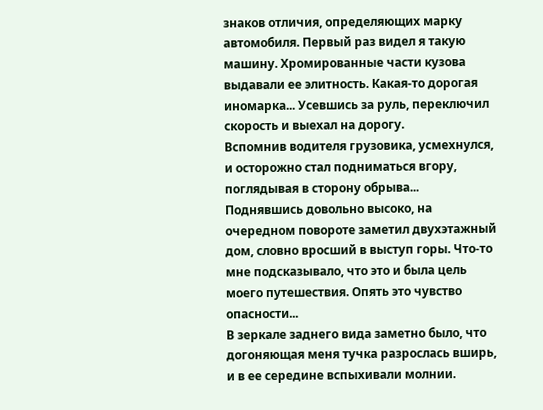знаков отличия, определяющих марку автомобиля. Первый раз видел я такую машину. Хромированные части кузова выдавали ее элитность. Какая-то дорогая иномарка... Усевшись за руль, переключил скорость и выехал на дорогу.
Вспомнив водителя грузовика, усмехнулся, и осторожно стал подниматься вгору, поглядывая в сторону обрыва...
Поднявшись довольно высоко, на очередном повороте заметил двухэтажный дом, словно вросший в выступ горы. Что-то мне подсказывало, что это и была цель моего путешествия. Опять это чувство опасности...
В зеркале заднего вида заметно было, что догоняющая меня тучка разрослась вширь, и в ее середине вспыхивали молнии.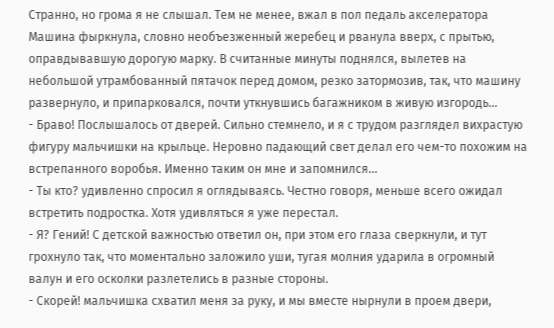Странно, но грома я не слышал. Тем не менее, вжал в пол педаль акселератора
Машина фыркнула, словно необъезженный жеребец и рванула вверх, с прытью, оправдывавшую дорогую марку. В считанные минуты поднялся, вылетев на небольшой утрамбованный пятачок перед домом, резко затормозив, так, что машину развернуло, и припарковался, почти уткнувшись багажником в живую изгородь...
- Браво! Послышалось от дверей. Сильно стемнело, и я с трудом разглядел вихрастую фигуру мальчишки на крыльце. Неровно падающий свет делал его чем-то похожим на встрепанного воробья. Именно таким он мне и запомнился...
- Ты кто? удивленно спросил я оглядываясь. Честно говоря, меньше всего ожидал
встретить подростка. Хотя удивляться я уже перестал.
- Я? Гений! С детской важностью ответил он, при этом его глаза сверкнули, и тут грохнуло так, что моментально заложило уши, тугая молния ударила в огромный валун и его осколки разлетелись в разные стороны.
- Скорей! мальчишка схватил меня за руку, и мы вместе нырнули в проем двери,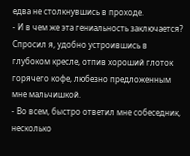едва не столкнувшись в проходе.
- И в чем же эта гениальность заключается? Спросил я, удобно устроившись в глубоком кресле, отпив хороший глоток горячего кофе, любезно предложенным мне мальчишкой.
- Во всем, быстро ответил мне собеседник, несколько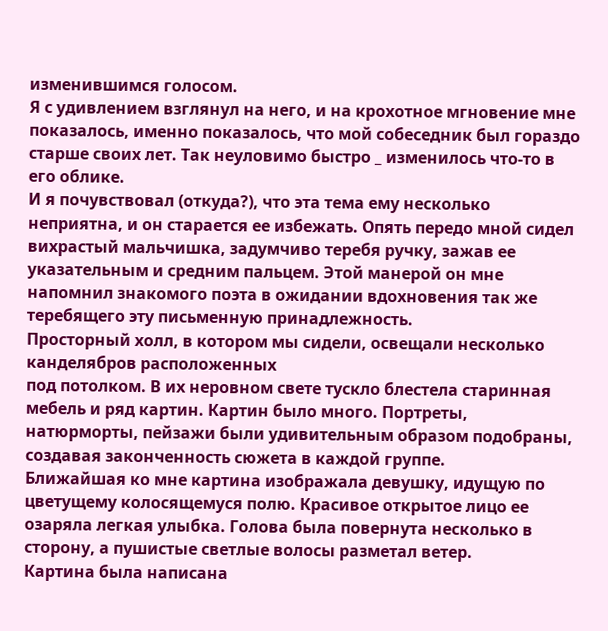изменившимся голосом.
Я с удивлением взглянул на него, и на крохотное мгновение мне показалось, именно показалось, что мой собеседник был гораздо старше своих лет. Так неуловимо быстро _ изменилось что-то в его облике.
И я почувствовал (откуда?), что эта тема ему несколько неприятна, и он старается ее избежать. Опять передо мной сидел вихрастый мальчишка, задумчиво теребя ручку, зажав ее указательным и средним пальцем. Этой манерой он мне напомнил знакомого поэта в ожидании вдохновения так же теребящего эту письменную принадлежность.
Просторный холл, в котором мы сидели, освещали несколько канделябров расположенных
под потолком. В их неровном свете тускло блестела старинная мебель и ряд картин. Картин было много. Портреты, натюрморты, пейзажи были удивительным образом подобраны, создавая законченность сюжета в каждой группе.
Ближайшая ко мне картина изображала девушку, идущую по цветущему колосящемуся полю. Красивое открытое лицо ее озаряла легкая улыбка. Голова была повернута несколько в сторону, а пушистые светлые волосы разметал ветер.
Картина была написана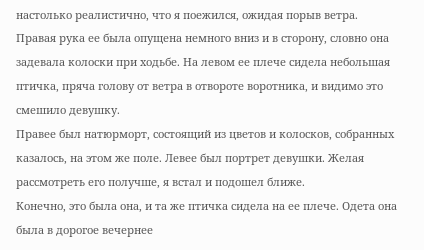настолько реалистично, что я поежился, ожидая порыв ветра.
Правая рука ее была опущена немного вниз и в сторону, словно она задевала колоски при ходьбе. На левом ее плече сидела небольшая птичка, пряча голову от ветра в отвороте воротника, и видимо это смешило девушку.
Правее был натюрморт, состоящий из цветов и колосков, собранных казалось, на этом же поле. Левее был портрет девушки. Желая рассмотреть его получше, я встал и подошел ближе.
Конечно, это была она, и та же птичка сидела на ее плече. Одета она была в дорогое вечернее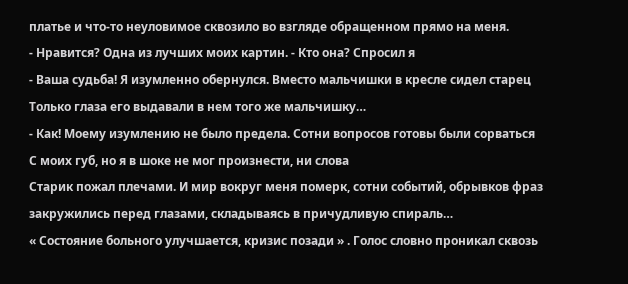платье и что-то неуловимое сквозило во взгляде обращенном прямо на меня.
- Нравится? Одна из лучших моих картин. - Кто она? Спросил я
- Ваша судьба! Я изумленно обернулся. Вместо мальчишки в кресле сидел старец
Только глаза его выдавали в нем того же мальчишку…
- Как! Моему изумлению не было предела. Сотни вопросов готовы были сорваться
С моих губ, но я в шоке не мог произнести, ни слова
Старик пожал плечами. И мир вокруг меня померк, сотни событий, обрывков фраз
закружились перед глазами, складываясь в причудливую спираль…
« Состояние больного улучшается, кризис позади » . Голос словно проникал сквозь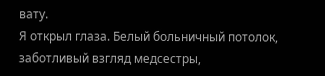вату.
Я открыл глаза. Белый больничный потолок, заботливый взгляд медсестры,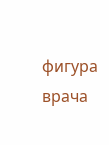фигура врача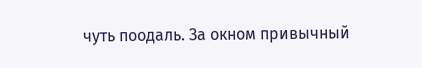чуть поодаль. За окном привычный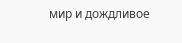мир и дождливое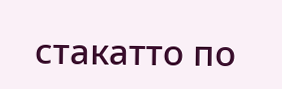стакатто по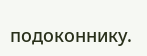подоконнику.